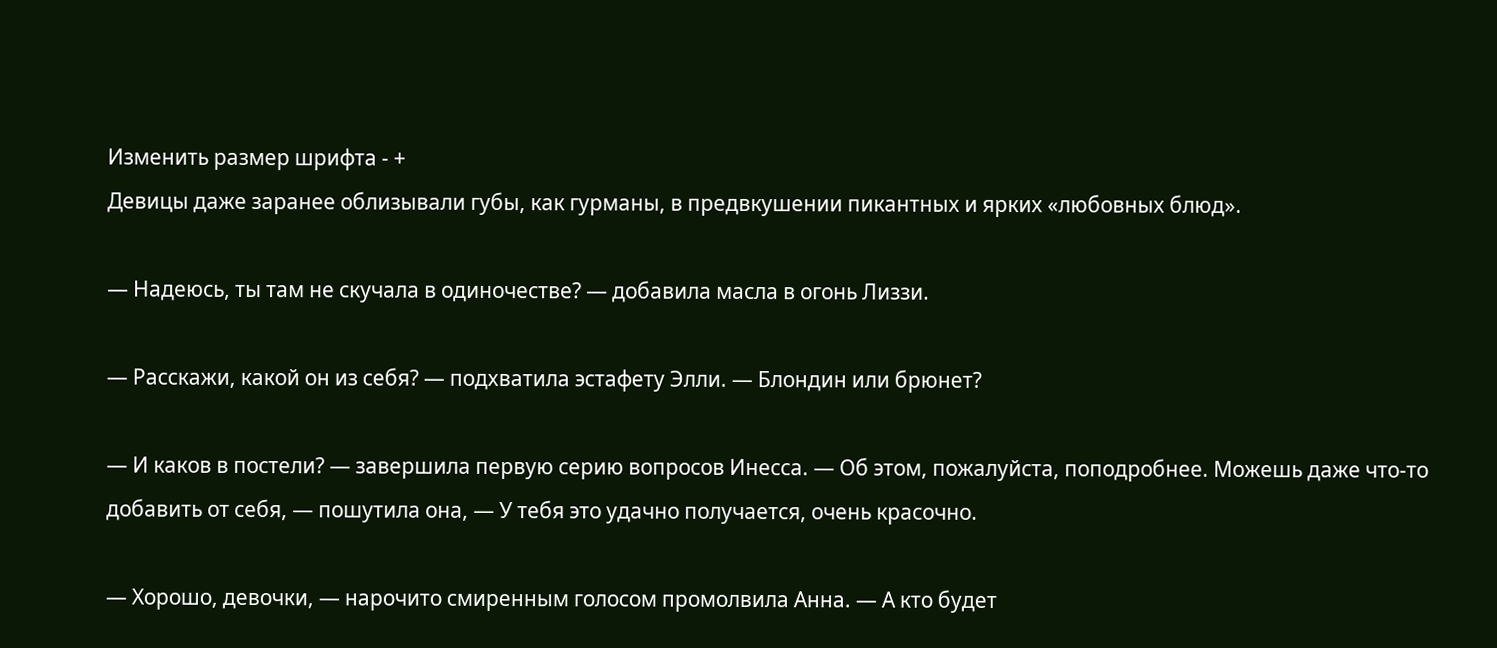Изменить размер шрифта - +
Девицы даже заранее облизывали губы, как гурманы, в предвкушении пикантных и ярких «любовных блюд».

— Надеюсь, ты там не скучала в одиночестве? — добавила масла в огонь Лиззи.

— Расскажи, какой он из себя? — подхватила эстафету Элли. — Блондин или брюнет?

— И каков в постели? — завершила первую серию вопросов Инесса. — Об этом, пожалуйста, поподробнее. Можешь даже что-то добавить от себя, — пошутила она, — У тебя это удачно получается, очень красочно.

— Хорошо, девочки, — нарочито смиренным голосом промолвила Анна. — А кто будет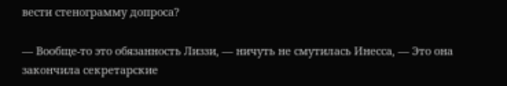вести стенограмму допроса?

— Вообще-то это обязанность Лиззи, — ничуть не смутилась Инесса, — Это она закончила секретарские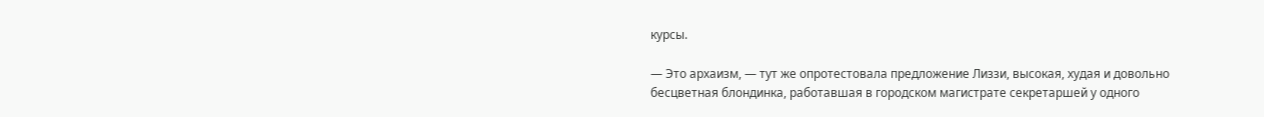курсы.

— Это архаизм, — тут же опротестовала предложение Лиззи, высокая, худая и довольно бесцветная блондинка, работавшая в городском магистрате секретаршей у одного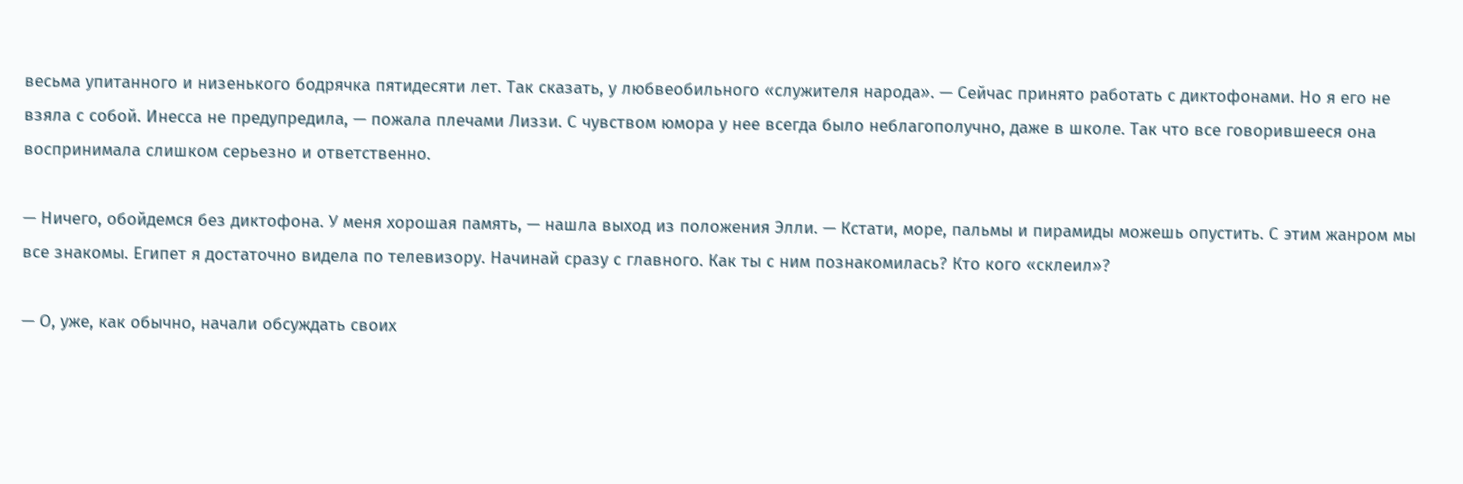весьма упитанного и низенького бодрячка пятидесяти лет. Так сказать, у любвеобильного «служителя народа». — Сейчас принято работать с диктофонами. Но я его не взяла с собой. Инесса не предупредила, — пожала плечами Лиззи. С чувством юмора у нее всегда было неблагополучно, даже в школе. Так что все говорившееся она воспринимала слишком серьезно и ответственно.

— Ничего, обойдемся без диктофона. У меня хорошая память, — нашла выход из положения Элли. — Кстати, море, пальмы и пирамиды можешь опустить. С этим жанром мы все знакомы. Египет я достаточно видела по телевизору. Начинай сразу с главного. Как ты с ним познакомилась? Кто кого «склеил»?

— О, уже, как обычно, начали обсуждать своих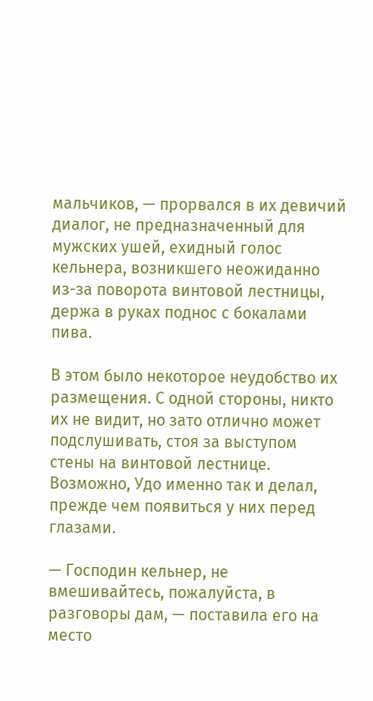мальчиков, — прорвался в их девичий диалог, не предназначенный для мужских ушей, ехидный голос кельнера, возникшего неожиданно из-за поворота винтовой лестницы, держа в руках поднос с бокалами пива.

В этом было некоторое неудобство их размещения. С одной стороны, никто их не видит, но зато отлично может подслушивать, стоя за выступом стены на винтовой лестнице. Возможно, Удо именно так и делал, прежде чем появиться у них перед глазами.

— Господин кельнер, не вмешивайтесь, пожалуйста, в разговоры дам, — поставила его на место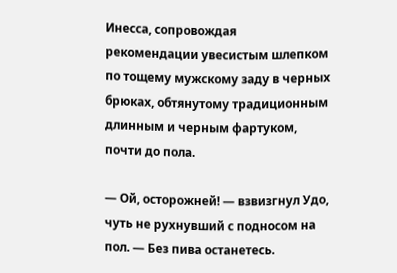Инесса, сопровождая рекомендации увесистым шлепком по тощему мужскому заду в черных брюках, обтянутому традиционным длинным и черным фартуком, почти до пола.

— Ой, осторожней! — взвизгнул Удо, чуть не рухнувший с подносом на пол. — Без пива останетесь.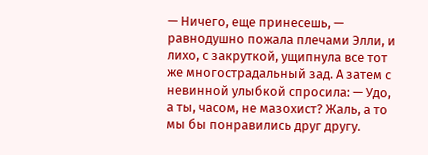— Ничего, еще принесешь, — равнодушно пожала плечами Элли, и лихо, с закруткой, ущипнула все тот же многострадальный зад. А затем с невинной улыбкой спросила: — Удо, а ты, часом, не мазохист? Жаль, а то мы бы понравились друг другу.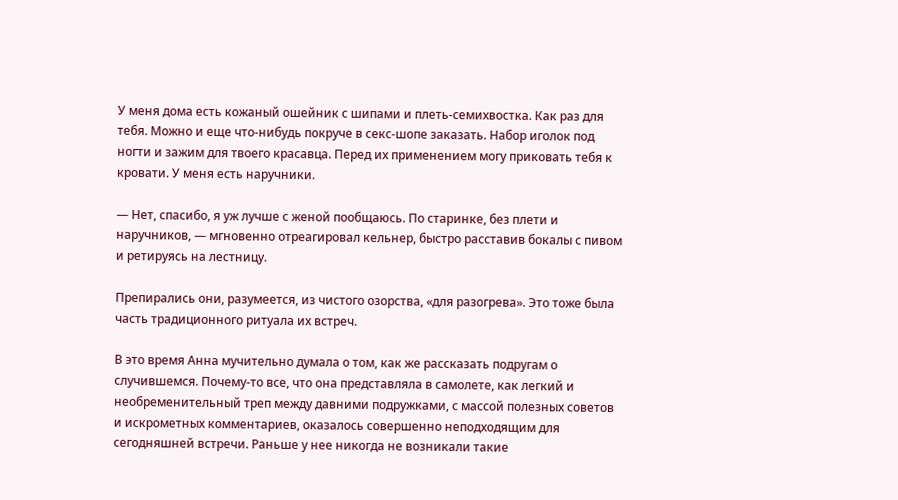У меня дома есть кожаный ошейник с шипами и плеть-семихвостка. Как раз для тебя. Можно и еще что-нибудь покруче в секс-шопе заказать. Набор иголок под ногти и зажим для твоего красавца. Перед их применением могу приковать тебя к кровати. У меня есть наручники.

— Нет, спасибо, я уж лучше с женой пообщаюсь. По старинке, без плети и наручников, — мгновенно отреагировал кельнер, быстро расставив бокалы с пивом и ретируясь на лестницу.

Препирались они, разумеется, из чистого озорства, «для разогрева». Это тоже была часть традиционного ритуала их встреч.

В это время Анна мучительно думала о том, как же рассказать подругам о случившемся. Почему-то все, что она представляла в самолете, как легкий и необременительный треп между давними подружками, с массой полезных советов и искрометных комментариев, оказалось совершенно неподходящим для сегодняшней встречи. Раньше у нее никогда не возникали такие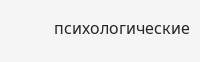психологические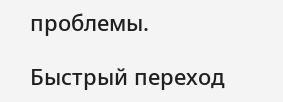проблемы.

Быстрый переход